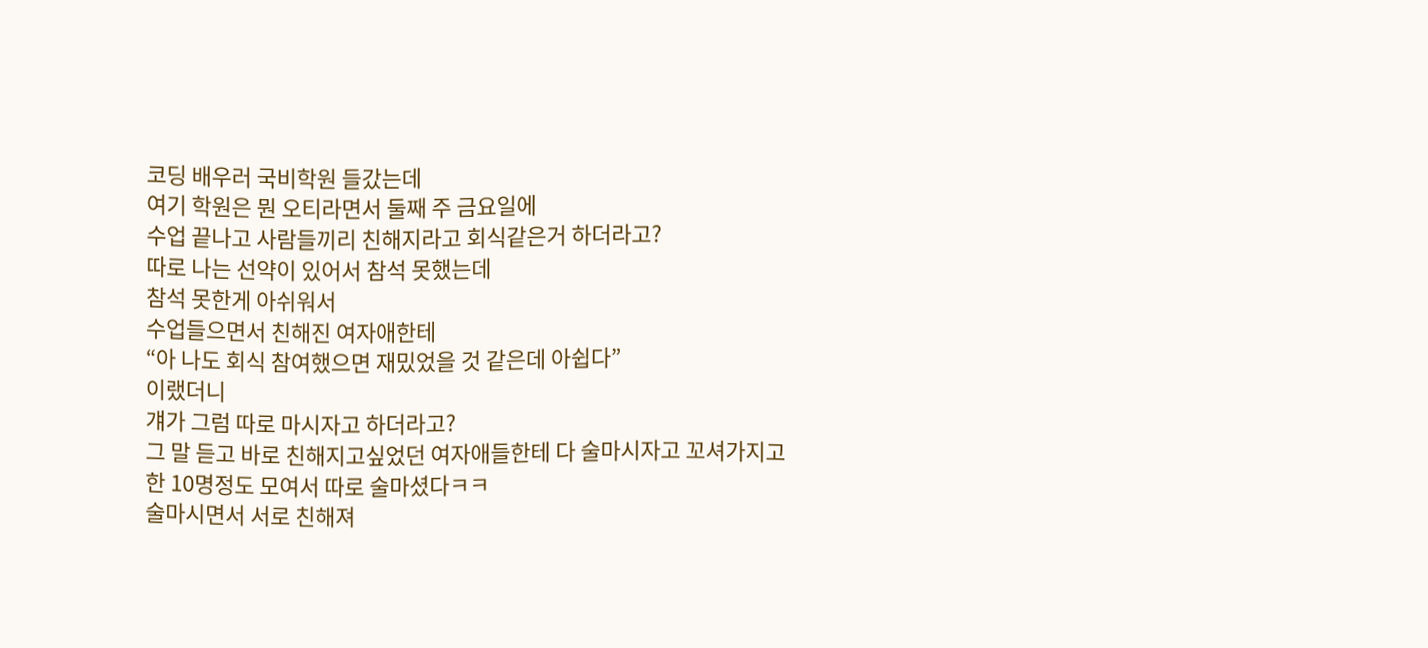코딩 배우러 국비학원 들갔는데
여기 학원은 뭔 오티라면서 둘째 주 금요일에
수업 끝나고 사람들끼리 친해지라고 회식같은거 하더라고?
따로 나는 선약이 있어서 참석 못했는데
참석 못한게 아쉬워서
수업들으면서 친해진 여자애한테
“아 나도 회식 참여했으면 재밌었을 것 같은데 아쉽다”
이랬더니
걔가 그럼 따로 마시자고 하더라고?
그 말 듣고 바로 친해지고싶었던 여자애들한테 다 술마시자고 꼬셔가지고
한 10명정도 모여서 따로 술마셨다ㅋㅋ
술마시면서 서로 친해져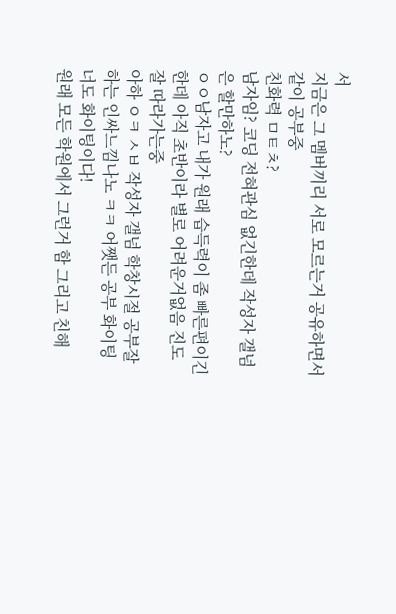서
지금은 그 멤버끼리 서로 모르는거 공유하면서 같이 공부중
친화력 ㅁㅌㅊ?
남자임? 코딩 전혀관심 없긴한데 작성자 갤넘은 할만하노?
ㅇㅇ남자고 내가 원래 습득력이 좀 빠른편이긴한데 아직 초반이라 별로 어려운거없음 진도 잘 따라가는중
아하 ㅇㅋ ㅅㅂ 작성자 갤넘 학창시절 공부잘하는 인싸느낌나노 ㅋㅋ 어쨋든 공부 화이팅
너도 화이팅이다!
원래 모든 학원에서 그런거 함 그리고 친해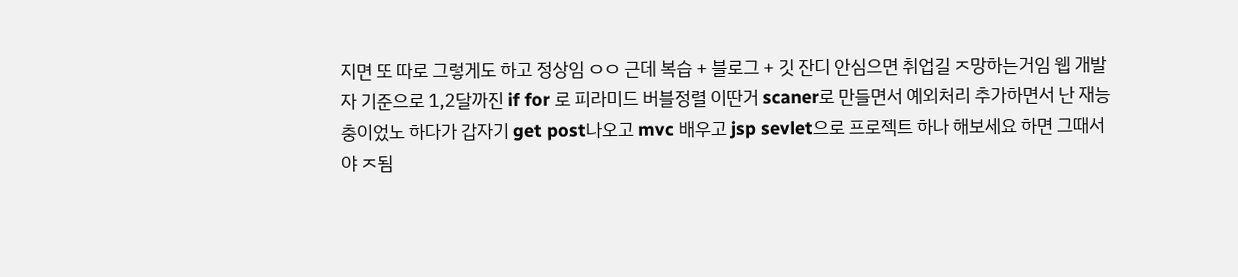지면 또 따로 그렇게도 하고 정상임 ㅇㅇ 근데 복습 + 블로그 + 깃 잔디 안심으면 취업길 ㅈ망하는거임 웹 개발자 기준으로 1,2달까진 if for 로 피라미드 버블정렬 이딴거 scaner로 만들면서 예외처리 추가하면서 난 재능충이었노 하다가 갑자기 get post나오고 mvc 배우고 jsp sevlet으로 프로젝트 하나 해보세요 하면 그때서야 ㅈ됨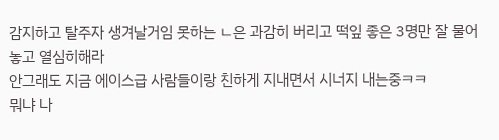감지하고 탈주자 생겨날거임 못하는 ㄴ은 과감히 버리고 떡잎 좋은 3명만 잘 물어놓고 열심히해라
안그래도 지금 에이스급 사람들이랑 친하게 지내면서 시너지 내는중ㅋㅋ
뭐냐 나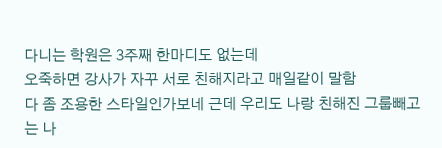다니는 학원은 3주째 한마디도 없는데
오죽하면 강사가 자꾸 서로 친해지라고 매일같이 말함
다 좀 조용한 스타일인가보네 근데 우리도 나랑 친해진 그룹빼고는 나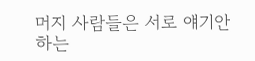머지 사람들은 서로 얘기안하는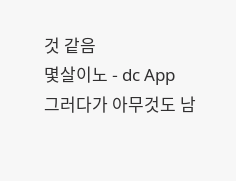것 같음
몇살이노 - dc App
그러다가 아무것도 남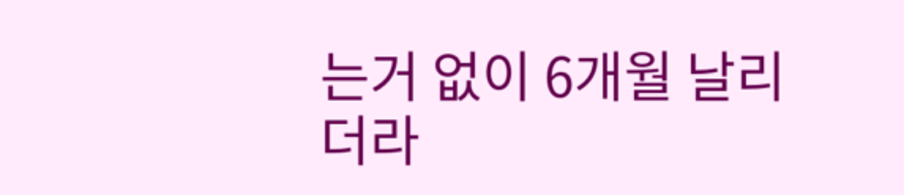는거 없이 6개월 날리더라